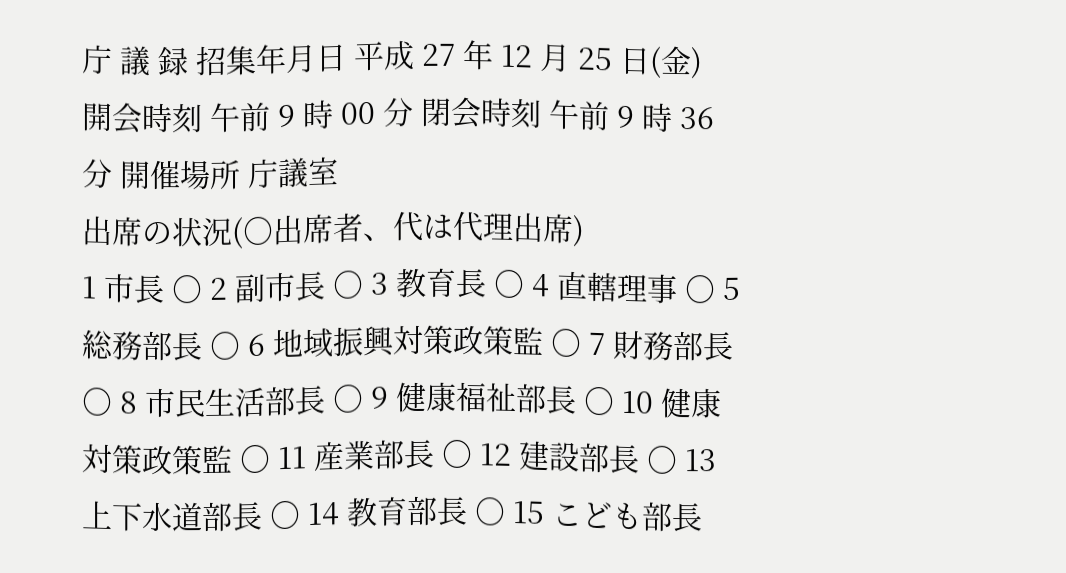庁 議 録 招集年月日 平成 27 年 12 月 25 日(金)
開会時刻 午前 9 時 00 分 閉会時刻 午前 9 時 36 分 開催場所 庁議室
出席の状況(○出席者、代は代理出席)
1 市長 ○ 2 副市長 ○ 3 教育長 ○ 4 直轄理事 ○ 5 総務部長 ○ 6 地域振興対策政策監 ○ 7 財務部長 ○ 8 市民生活部長 ○ 9 健康福祉部長 ○ 10 健康対策政策監 ○ 11 産業部長 ○ 12 建設部長 ○ 13 上下水道部長 ○ 14 教育部長 ○ 15 こども部長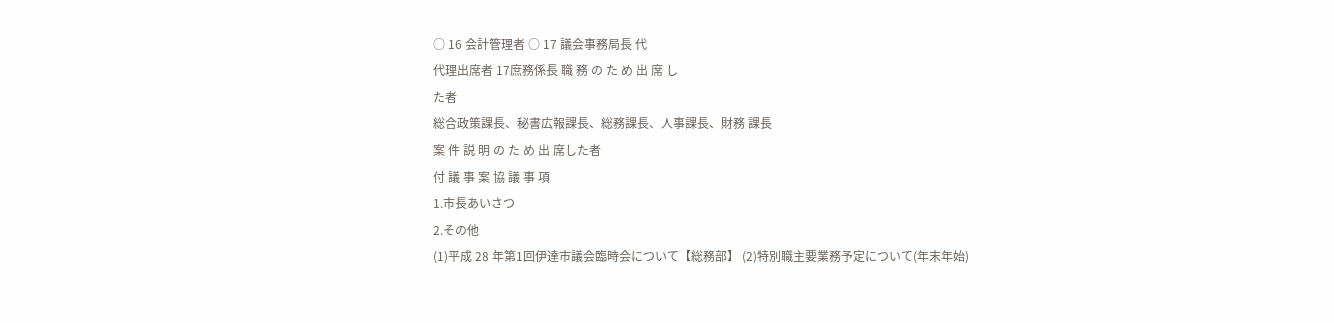○ 16 会計管理者 ○ 17 議会事務局長 代
代理出席者 17庶務係長 職 務 の た め 出 席 し
た者
総合政策課長、秘書広報課長、総務課長、人事課長、財務 課長
案 件 説 明 の た め 出 席した者
付 議 事 案 協 議 事 項
1.市長あいさつ
2.その他
(1)平成 28 年第1回伊達市議会臨時会について【総務部】 (2)特別職主要業務予定について(年末年始)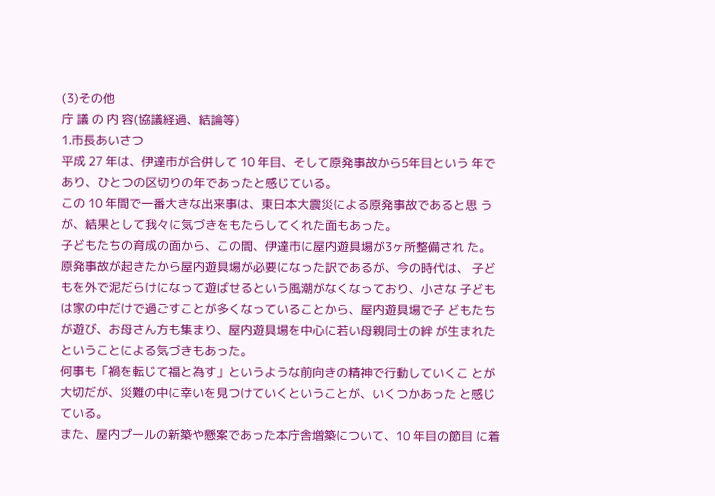(3)その他
庁 議 の 内 容(協議経過、結論等)
1.市長あいさつ
平成 27 年は、伊達市が合併して 10 年目、そして原発事故から5年目という 年であり、ひとつの区切りの年であったと感じている。
この 10 年間で一番大きな出来事は、東日本大震災による原発事故であると思 うが、結果として我々に気づきをもたらしてくれた面もあった。
子どもたちの育成の面から、この間、伊達市に屋内遊具場が3ヶ所整備され た。原発事故が起きたから屋内遊具場が必要になった訳であるが、今の時代は、 子どもを外で泥だらけになって遊ばせるという風潮がなくなっており、小さな 子どもは家の中だけで過ごすことが多くなっていることから、屋内遊具場で子 どもたちが遊び、お母さん方も集まり、屋内遊具場を中心に若い母親同士の絆 が生まれたということによる気づきもあった。
何事も「禍を転じて福と為す」というような前向きの精神で行動していくこ とが大切だが、災難の中に幸いを見つけていくということが、いくつかあった と感じている。
また、屋内プールの新築や懸案であった本庁舎増築について、10 年目の節目 に着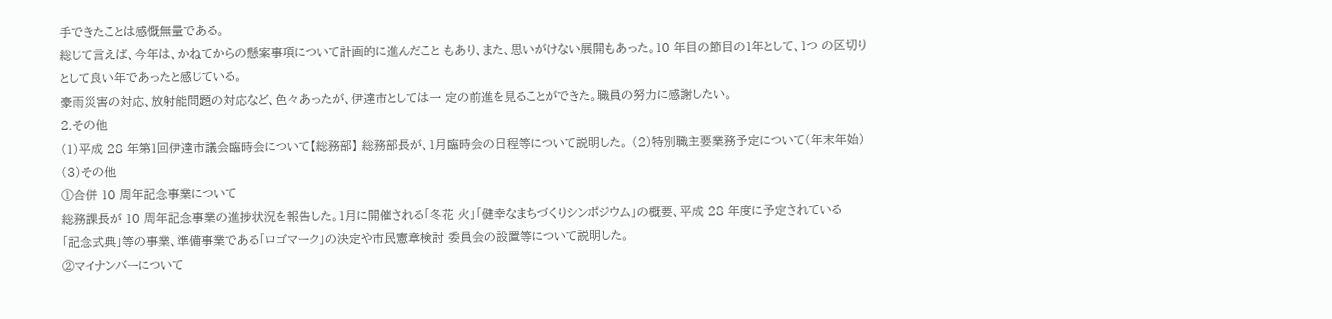手できたことは感慨無量である。
総じて言えば、今年は、かねてからの懸案事項について計画的に進んだこと もあり、また、思いがけない展開もあった。10 年目の節目の1年として、1つ の区切りとして良い年であったと感じている。
豪雨災害の対応、放射能問題の対応など、色々あったが、伊達市としては一 定の前進を見ることができた。職員の努力に感謝したい。
2.その他
(1)平成 28 年第1回伊達市議会臨時会について【総務部】 総務部長が、1月臨時会の日程等について説明した。 (2)特別職主要業務予定について(年末年始)
(3)その他
①合併 10 周年記念事業について
総務課長が 10 周年記念事業の進捗状況を報告した。1月に開催される「冬花 火」「健幸なまちづくりシンポジウム」の概要、平成 28 年度に予定されている
「記念式典」等の事業、準備事業である「ロゴマーク」の決定や市民憲章検討 委員会の設置等について説明した。
②マイナンバーについて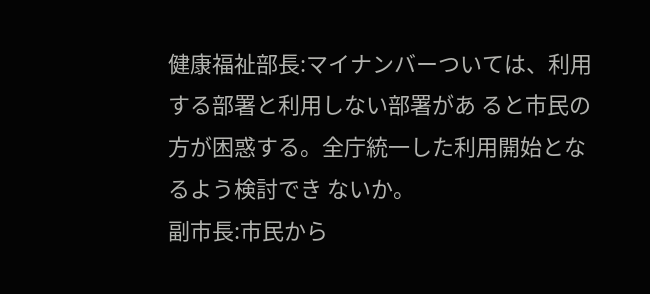健康福祉部長:マイナンバーついては、利用する部署と利用しない部署があ ると市民の方が困惑する。全庁統一した利用開始となるよう検討でき ないか。
副市長:市民から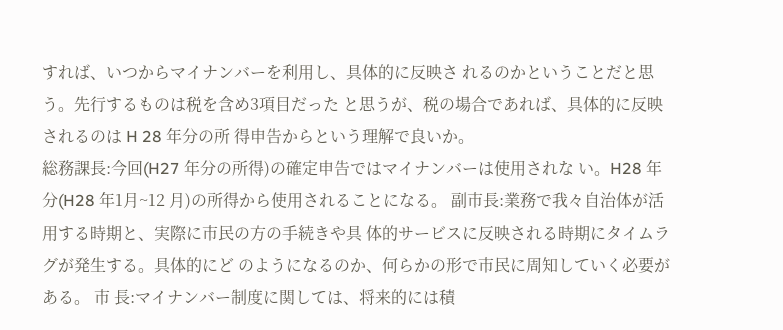すれば、いつからマイナンバーを利用し、具体的に反映さ れるのかということだと思う。先行するものは税を含め3項目だった と思うが、税の場合であれば、具体的に反映されるのは H 28 年分の所 得申告からという理解で良いか。
総務課長:今回(H27 年分の所得)の確定申告ではマイナンバーは使用されな い。H28 年分(H28 年1月~12 月)の所得から使用されることになる。 副市長:業務で我々自治体が活用する時期と、実際に市民の方の手続きや具 体的サービスに反映される時期にタイムラグが発生する。具体的にど のようになるのか、何らかの形で市民に周知していく必要がある。 市 長:マイナンバー制度に関しては、将来的には積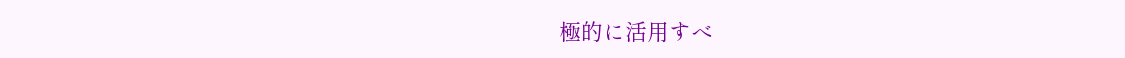極的に活用すべ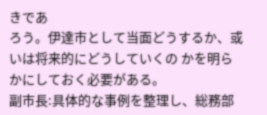きであ
ろう。伊達市として当面どうするか、或いは将来的にどうしていくの かを明らかにしておく必要がある。
副市長:具体的な事例を整理し、総務部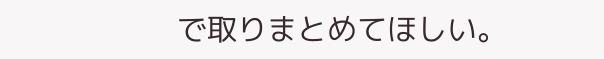で取りまとめてほしい。